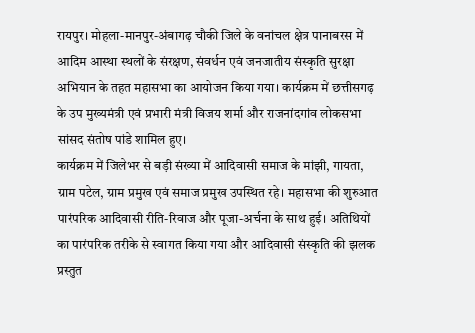रायपुर। मोहला-मानपुर-अंबागढ़ चौकी जिले के वनांचल क्षेत्र पानाबरस में आदिम आस्था स्थलों के संरक्षण, संवर्धन एवं जनजातीय संस्कृति सुरक्षा अभियान के तहत महासभा का आयोजन किया गया। कार्यक्रम में छत्तीसगढ़ के उप मुख्यमंत्री एवं प्रभारी मंत्री विजय शर्मा और राजनांदगांव लोकसभा सांसद संतोष पांडे शामिल हुए।
कार्यक्रम में जिलेभर से बड़ी संख्या में आदिवासी समाज के मांझी, गायता, ग्राम पटेल, ग्राम प्रमुख एवं समाज प्रमुख उपस्थित रहे। महासभा की शुरुआत पारंपरिक आदिवासी रीति-रिवाज और पूजा-अर्चना के साथ हुई। अतिथियों का पारंपरिक तरीके से स्वागत किया गया और आदिवासी संस्कृति की झलक प्रस्तुत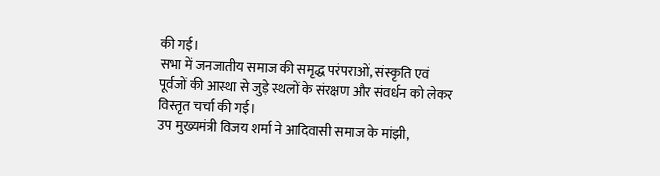की गई।
सभा में जनजातीय समाज की समृद्ध परंपराओं, संस्कृति एवं पूर्वजों की आस्था से जुड़े स्थलों के संरक्षण और संवर्धन को लेकर विस्तृत चर्चा की गई।
उप मुख्यमंत्री विजय शर्मा ने आदिवासी समाज के मांझी,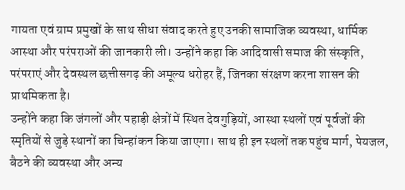गायता एवं ग्राम प्रमुखों के साथ सीधा संवाद करते हुए उनकी सामाजिक व्यवस्था, धार्मिक आस्था और परंपराओं की जानकारी ली। उन्होंने कहा कि आदिवासी समाज की संस्कृति, परंपराएं और देवस्थल छत्तीसगढ़ की अमूल्य धरोहर हैं, जिनका संरक्षण करना शासन की प्राथमिकता है।
उन्होंने कहा कि जंगलों और पहाड़ी क्षेत्रों में स्थित देवगुड़ियों, आस्था स्थलों एवं पूर्वजों की स्मृतियों से जुड़े स्थानों का चिन्हांकन किया जाएगा। साथ ही इन स्थलों तक पहुंच मार्ग, पेयजल, बैठने की व्यवस्था और अन्य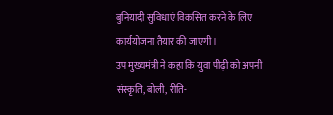बुनियादी सुविधाएं विकसित करने के लिए कार्ययोजना तैयार की जाएगी।
उप मुख्यमंत्री ने कहा कि युवा पीढ़ी को अपनी संस्कृति, बोली, रीति-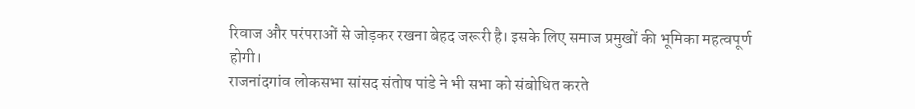रिवाज और परंपराओं से जोड़कर रखना बेहद जरूरी है। इसके लिए समाज प्रमुखों की भूमिका महत्वपूर्ण होगी।
राजनांदगांव लोकसभा सांसद संतोष पांडे ने भी सभा को संबोधित करते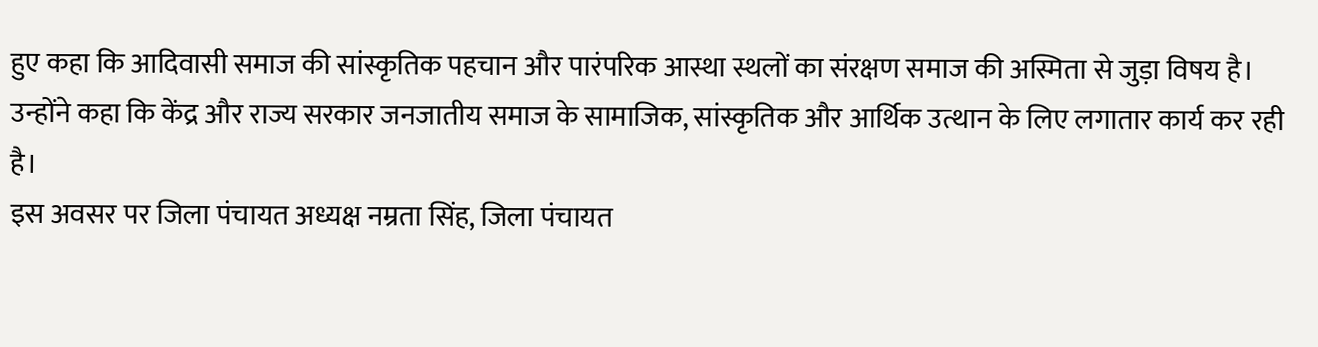हुए कहा कि आदिवासी समाज की सांस्कृतिक पहचान और पारंपरिक आस्था स्थलों का संरक्षण समाज की अस्मिता से जुड़ा विषय है। उन्होंने कहा कि केंद्र और राज्य सरकार जनजातीय समाज के सामाजिक, सांस्कृतिक और आर्थिक उत्थान के लिए लगातार कार्य कर रही है।
इस अवसर पर जिला पंचायत अध्यक्ष नम्रता सिंह, जिला पंचायत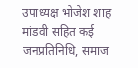उपाध्यक्ष भोजेश शाह मांडवी सहित कई जनप्रतिनिधि, समाज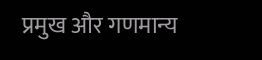प्रमुख और गणमान्य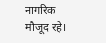नागरिक मौजूद रहे।